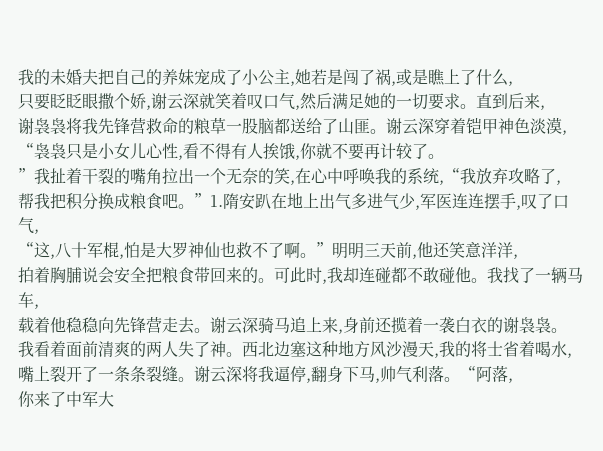我的未婚夫把自己的养妹宠成了小公主,她若是闯了祸,或是瞧上了什么,
只要眨眨眼撒个娇,谢云深就笑着叹口气,然后满足她的一切要求。直到后来,
谢袅袅将我先锋营救命的粮草一股脑都送给了山匪。谢云深穿着铠甲神色淡漠,
“袅袅只是小女儿心性,看不得有人挨饿,你就不要再计较了。
”我扯着干裂的嘴角拉出一个无奈的笑,在心中呼唤我的系统,“我放弃攻略了,
帮我把积分换成粮食吧。”1.隋安趴在地上出气多进气少,军医连连摆手,叹了口气,
“这,八十军棍,怕是大罗神仙也救不了啊。”明明三天前,他还笑意洋洋,
拍着胸脯说会安全把粮食带回来的。可此时,我却连碰都不敢碰他。我找了一辆马车,
载着他稳稳向先锋营走去。谢云深骑马追上来,身前还揽着一袭白衣的谢袅袅。
我看着面前清爽的两人失了神。西北边塞这种地方风沙漫天,我的将士省着喝水,
嘴上裂开了一条条裂缝。谢云深将我逼停,翻身下马,帅气利落。“阿落,
你来了中军大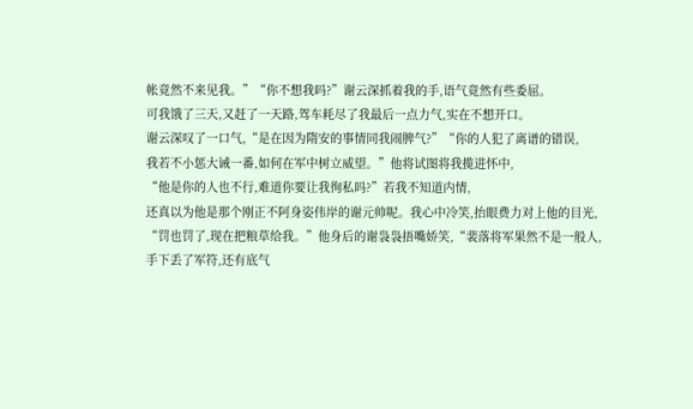帐竟然不来见我。”“你不想我吗?”谢云深抓着我的手,语气竟然有些委屈。
可我饿了三天,又赶了一天路,驾车耗尽了我最后一点力气,实在不想开口。
谢云深叹了一口气,“是在因为隋安的事情同我闹脾气?”“你的人犯了离谱的错误,
我若不小惩大诫一番,如何在军中树立威望。”他将试图将我揽进怀中,
“他是你的人也不行,难道你要让我徇私吗?”若我不知道内情,
还真以为他是那个刚正不阿身姿伟岸的谢元帅呢。我心中冷笑,抬眼费力对上他的目光,
“罚也罚了,现在把粮草给我。”他身后的谢袅袅捂嘴娇笑,“裴落将军果然不是一般人,
手下丢了军符,还有底气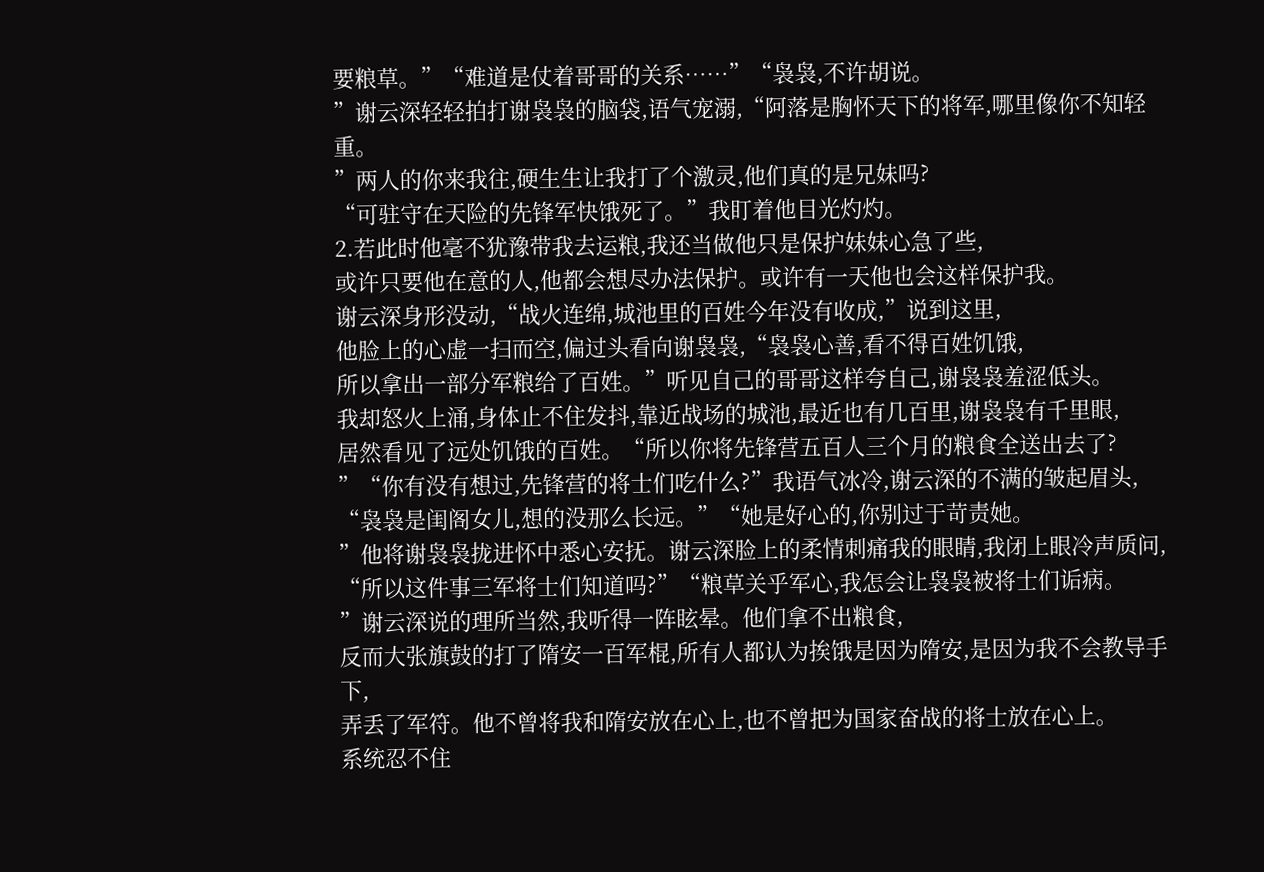要粮草。”“难道是仗着哥哥的关系……”“袅袅,不许胡说。
”谢云深轻轻拍打谢袅袅的脑袋,语气宠溺,“阿落是胸怀天下的将军,哪里像你不知轻重。
”两人的你来我往,硬生生让我打了个激灵,他们真的是兄妹吗?
“可驻守在天险的先锋军快饿死了。”我盯着他目光灼灼。
2.若此时他毫不犹豫带我去运粮,我还当做他只是保护妹妹心急了些,
或许只要他在意的人,他都会想尽办法保护。或许有一天他也会这样保护我。
谢云深身形没动,“战火连绵,城池里的百姓今年没有收成,”说到这里,
他脸上的心虚一扫而空,偏过头看向谢袅袅,“袅袅心善,看不得百姓饥饿,
所以拿出一部分军粮给了百姓。”听见自己的哥哥这样夸自己,谢袅袅羞涩低头。
我却怒火上涌,身体止不住发抖,靠近战场的城池,最近也有几百里,谢袅袅有千里眼,
居然看见了远处饥饿的百姓。“所以你将先锋营五百人三个月的粮食全送出去了?
”“你有没有想过,先锋营的将士们吃什么?”我语气冰冷,谢云深的不满的皱起眉头,
“袅袅是闺阁女儿,想的没那么长远。”“她是好心的,你别过于苛责她。
”他将谢袅袅拢进怀中悉心安抚。谢云深脸上的柔情刺痛我的眼睛,我闭上眼冷声质问,
“所以这件事三军将士们知道吗?”“粮草关乎军心,我怎会让袅袅被将士们诟病。
”谢云深说的理所当然,我听得一阵眩晕。他们拿不出粮食,
反而大张旗鼓的打了隋安一百军棍,所有人都认为挨饿是因为隋安,是因为我不会教导手下,
弄丢了军符。他不曾将我和隋安放在心上,也不曾把为国家奋战的将士放在心上。
系统忍不住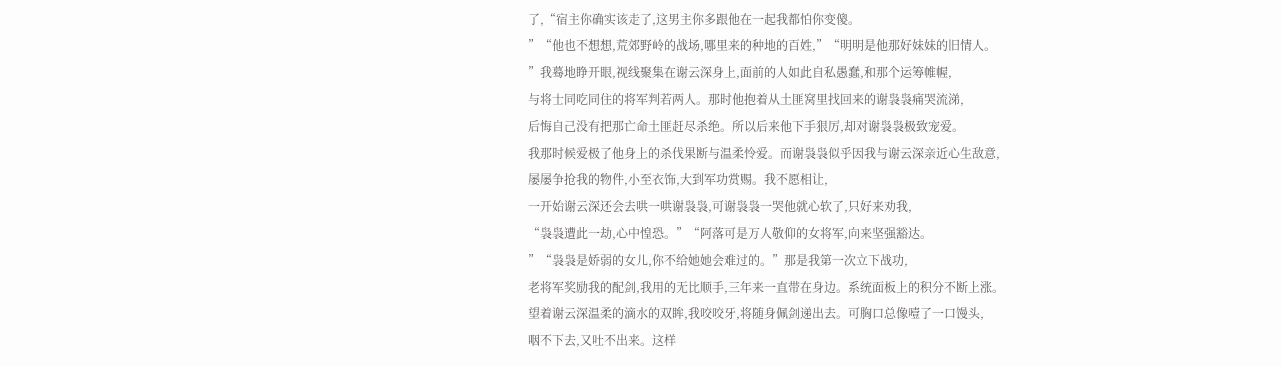了,“宿主你确实该走了,这男主你多跟他在一起我都怕你变傻。
”“他也不想想,荒郊野岭的战场,哪里来的种地的百姓,”“明明是他那好妹妹的旧情人。
”我蓦地睁开眼,视线聚集在谢云深身上,面前的人如此自私愚蠢,和那个运筹帷幄,
与将士同吃同住的将军判若两人。那时他抱着从土匪窝里找回来的谢袅袅痛哭流涕,
后悔自己没有把那亡命土匪赶尽杀绝。所以后来他下手狠厉,却对谢袅袅极致宠爱。
我那时候爱极了他身上的杀伐果断与温柔怜爱。而谢袅袅似乎因我与谢云深亲近心生敌意,
屡屡争抢我的物件,小至衣饰,大到军功赏赐。我不愿相让,
一开始谢云深还会去哄一哄谢袅袅,可谢袅袅一哭他就心软了,只好来劝我,
“袅袅遭此一劫,心中惶恐。”“阿落可是万人敬仰的女将军,向来坚强豁达。
”“袅袅是娇弱的女儿,你不给她她会难过的。”那是我第一次立下战功,
老将军奖励我的配剑,我用的无比顺手,三年来一直带在身边。系统面板上的积分不断上涨。
望着谢云深温柔的滴水的双眸,我咬咬牙,将随身佩剑递出去。可胸口总像噎了一口馒头,
咽不下去,又吐不出来。这样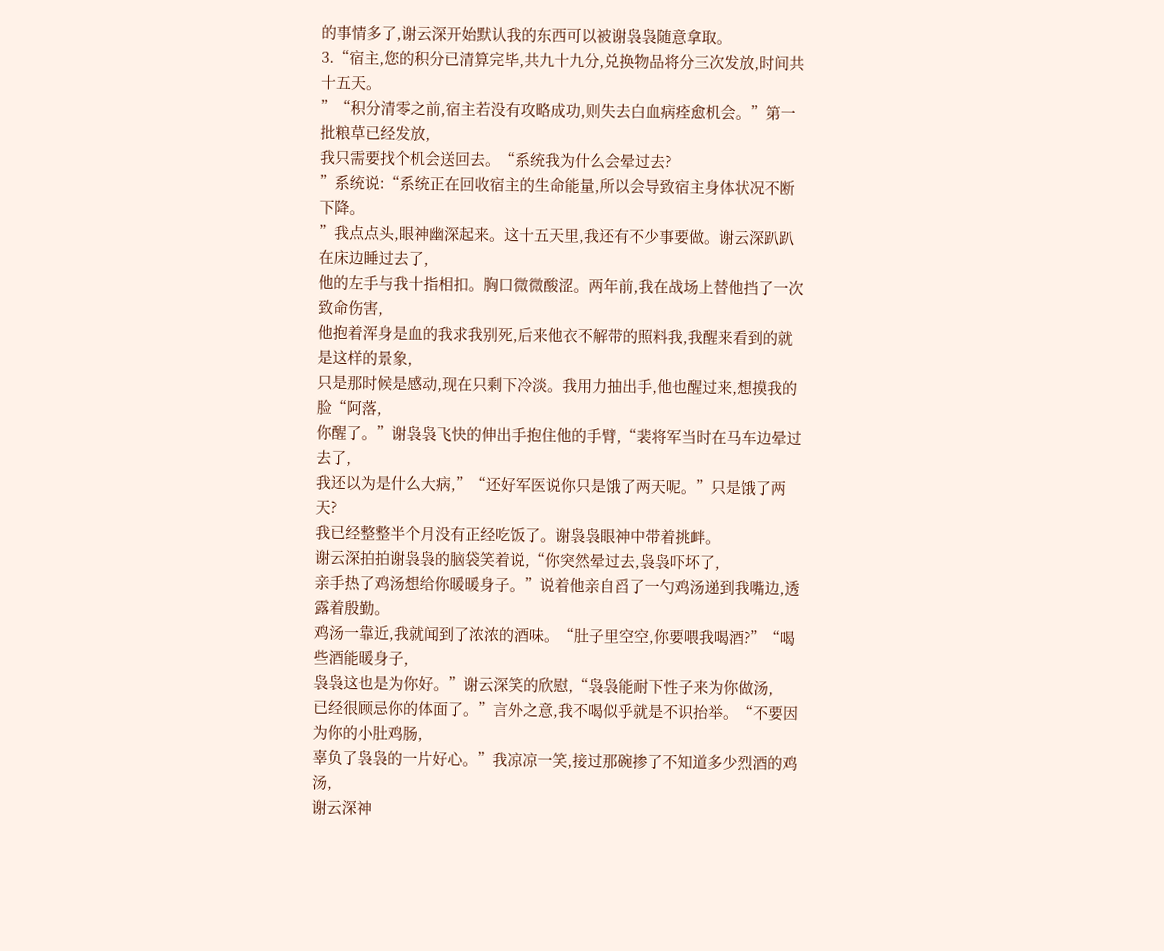的事情多了,谢云深开始默认我的东西可以被谢袅袅随意拿取。
3.“宿主,您的积分已清算完毕,共九十九分,兑换物品将分三次发放,时间共十五天。
”“积分清零之前,宿主若没有攻略成功,则失去白血病痊愈机会。”第一批粮草已经发放,
我只需要找个机会送回去。“系统我为什么会晕过去?
”系统说:“系统正在回收宿主的生命能量,所以会导致宿主身体状况不断下降。
”我点点头,眼神幽深起来。这十五天里,我还有不少事要做。谢云深趴趴在床边睡过去了,
他的左手与我十指相扣。胸口微微酸涩。两年前,我在战场上替他挡了一次致命伤害,
他抱着浑身是血的我求我别死,后来他衣不解带的照料我,我醒来看到的就是这样的景象,
只是那时候是感动,现在只剩下冷淡。我用力抽出手,他也醒过来,想摸我的脸“阿落,
你醒了。”谢袅袅飞快的伸出手抱住他的手臂,“裴将军当时在马车边晕过去了,
我还以为是什么大病,”“还好军医说你只是饿了两天呢。”只是饿了两天?
我已经整整半个月没有正经吃饭了。谢袅袅眼神中带着挑衅。
谢云深拍拍谢袅袅的脑袋笑着说,“你突然晕过去,袅袅吓坏了,
亲手热了鸡汤想给你暖暖身子。”说着他亲自舀了一勺鸡汤递到我嘴边,透露着殷勤。
鸡汤一靠近,我就闻到了浓浓的酒味。“肚子里空空,你要喂我喝酒?”“喝些酒能暖身子,
袅袅这也是为你好。”谢云深笑的欣慰,“袅袅能耐下性子来为你做汤,
已经很顾忌你的体面了。”言外之意,我不喝似乎就是不识抬举。“不要因为你的小肚鸡肠,
辜负了袅袅的一片好心。”我凉凉一笑,接过那碗掺了不知道多少烈酒的鸡汤,
谢云深神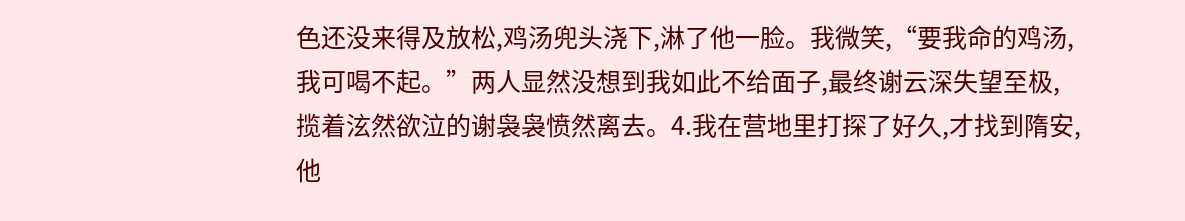色还没来得及放松,鸡汤兜头浇下,淋了他一脸。我微笑,“要我命的鸡汤,
我可喝不起。”两人显然没想到我如此不给面子,最终谢云深失望至极,
揽着泫然欲泣的谢袅袅愤然离去。4.我在营地里打探了好久,才找到隋安,
他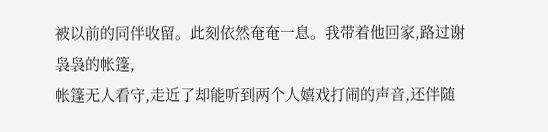被以前的同伴收留。此刻依然奄奄一息。我带着他回家,路过谢袅袅的帐篷,
帐篷无人看守,走近了却能听到两个人嬉戏打闹的声音,还伴随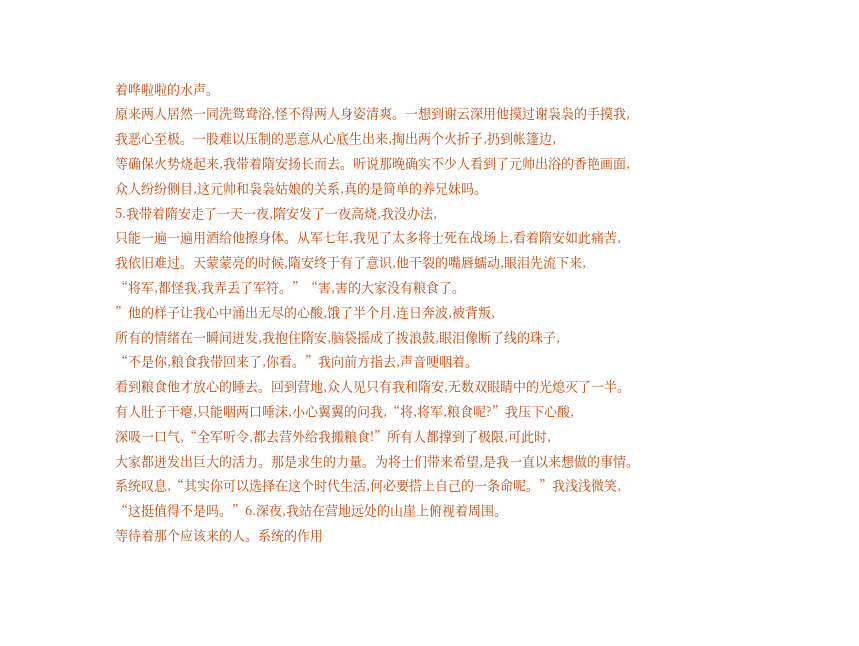着哗啦啦的水声。
原来两人居然一同洗鸳鸯浴,怪不得两人身姿清爽。一想到谢云深用他摸过谢袅袅的手摸我,
我恶心至极。一股难以压制的恶意从心底生出来,掏出两个火折子,扔到帐篷边,
等确保火势烧起来,我带着隋安扬长而去。听说那晚确实不少人看到了元帅出浴的香艳画面,
众人纷纷侧目,这元帅和袅袅姑娘的关系,真的是简单的养兄妹吗。
5.我带着隋安走了一天一夜,隋安发了一夜高烧,我没办法,
只能一遍一遍用酒给他擦身体。从军七年,我见了太多将士死在战场上,看着隋安如此痛苦,
我依旧难过。天蒙蒙亮的时候,隋安终于有了意识,他干裂的嘴唇蠕动,眼泪先流下来,
“将军,都怪我,我弄丢了军符。”“害,害的大家没有粮食了。
”他的样子让我心中涌出无尽的心酸,饿了半个月,连日奔波,被背叛,
所有的情绪在一瞬间迸发,我抱住隋安,脑袋摇成了拨浪鼓,眼泪像断了线的珠子,
“不是你,粮食我带回来了,你看。”我向前方指去,声音哽咽着。
看到粮食他才放心的睡去。回到营地,众人见只有我和隋安,无数双眼睛中的光熄灭了一半。
有人肚子干瘪,只能咽两口唾沫,小心翼翼的问我,“将,将军,粮食呢?”我压下心酸,
深吸一口气,“全军听令,都去营外给我搬粮食!”所有人都撑到了极限,可此时,
大家都迸发出巨大的活力。那是求生的力量。为将士们带来希望,是我一直以来想做的事情。
系统叹息,“其实你可以选择在这个时代生活,何必要搭上自己的一条命呢。”我浅浅微笑,
“这挺值得不是吗。”6.深夜,我站在营地远处的山崖上俯视着周围。
等待着那个应该来的人。系统的作用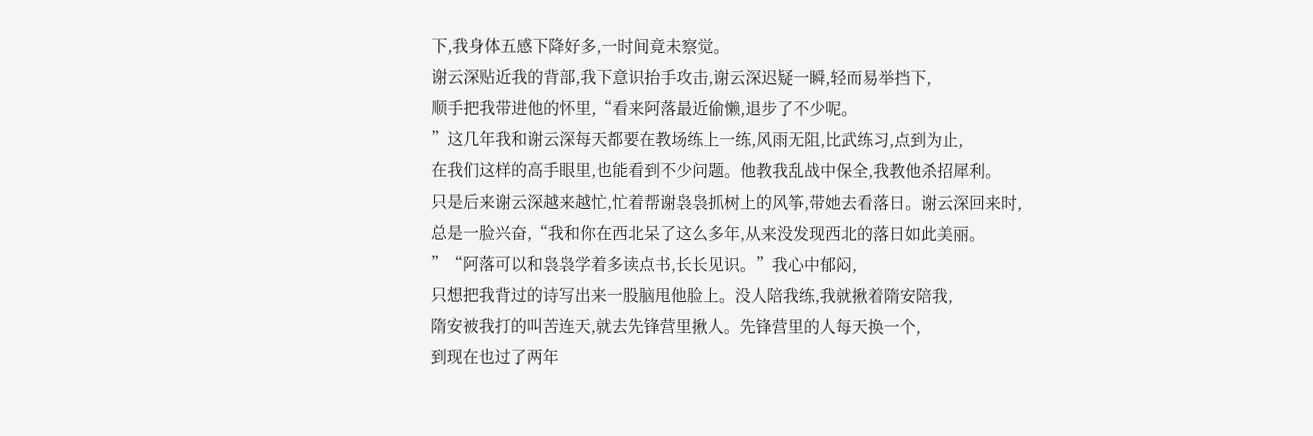下,我身体五感下降好多,一时间竟未察觉。
谢云深贴近我的背部,我下意识抬手攻击,谢云深迟疑一瞬,轻而易举挡下,
顺手把我带进他的怀里,“看来阿落最近偷懒,退步了不少呢。
”这几年我和谢云深每天都要在教场练上一练,风雨无阻,比武练习,点到为止,
在我们这样的高手眼里,也能看到不少问题。他教我乱战中保全,我教他杀招犀利。
只是后来谢云深越来越忙,忙着帮谢袅袅抓树上的风筝,带她去看落日。谢云深回来时,
总是一脸兴奋,“我和你在西北呆了这么多年,从来没发现西北的落日如此美丽。
”“阿落可以和袅袅学着多读点书,长长见识。”我心中郁闷,
只想把我背过的诗写出来一股脑甩他脸上。没人陪我练,我就揪着隋安陪我,
隋安被我打的叫苦连天,就去先锋营里揪人。先锋营里的人每天换一个,
到现在也过了两年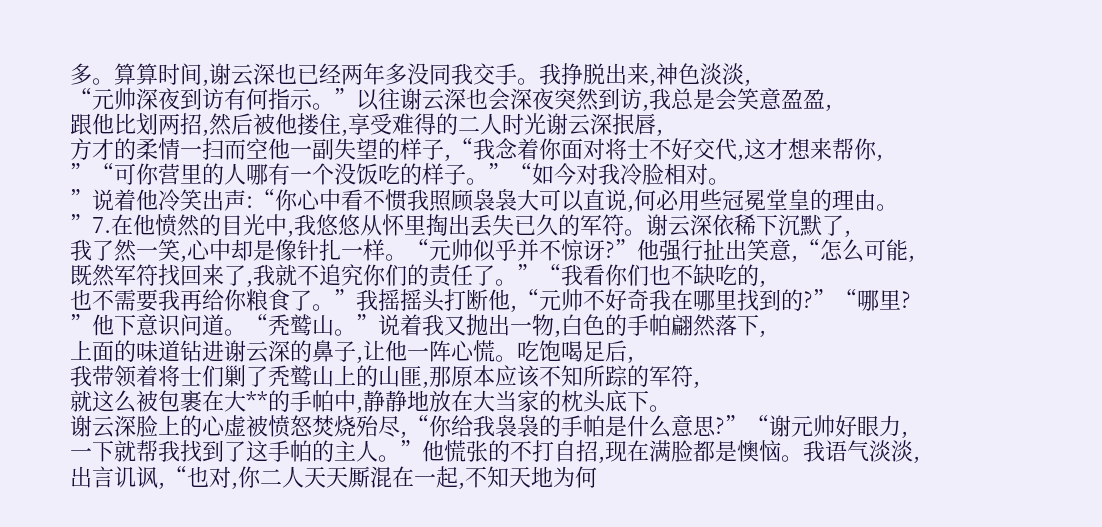多。算算时间,谢云深也已经两年多没同我交手。我挣脱出来,神色淡淡,
“元帅深夜到访有何指示。”以往谢云深也会深夜突然到访,我总是会笑意盈盈,
跟他比划两招,然后被他搂住,享受难得的二人时光谢云深抿唇,
方才的柔情一扫而空他一副失望的样子,“我念着你面对将士不好交代,这才想来帮你,
”“可你营里的人哪有一个没饭吃的样子。”“如今对我冷脸相对。
”说着他冷笑出声:“你心中看不惯我照顾袅袅大可以直说,何必用些冠冕堂皇的理由。
”7.在他愤然的目光中,我悠悠从怀里掏出丢失已久的军符。谢云深依稀下沉默了,
我了然一笑,心中却是像针扎一样。“元帅似乎并不惊讶?”他强行扯出笑意,“怎么可能,
既然军符找回来了,我就不追究你们的责任了。”“我看你们也不缺吃的,
也不需要我再给你粮食了。”我摇摇头打断他,“元帅不好奇我在哪里找到的?”“哪里?
”他下意识问道。“秃鹫山。”说着我又抛出一物,白色的手帕翩然落下,
上面的味道钻进谢云深的鼻子,让他一阵心慌。吃饱喝足后,
我带领着将士们剿了秃鹫山上的山匪,那原本应该不知所踪的军符,
就这么被包裹在大**的手帕中,静静地放在大当家的枕头底下。
谢云深脸上的心虚被愤怒焚烧殆尽,“你给我袅袅的手帕是什么意思?”“谢元帅好眼力,
一下就帮我找到了这手帕的主人。”他慌张的不打自招,现在满脸都是懊恼。我语气淡淡,
出言讥讽,“也对,你二人天天厮混在一起,不知天地为何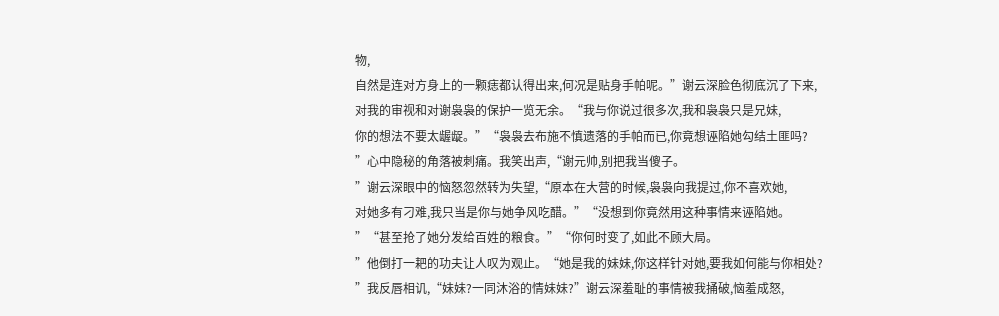物,
自然是连对方身上的一颗痣都认得出来,何况是贴身手帕呢。”谢云深脸色彻底沉了下来,
对我的审视和对谢袅袅的保护一览无余。“我与你说过很多次,我和袅袅只是兄妹,
你的想法不要太龌龊。”“袅袅去布施不慎遗落的手帕而已,你竟想诬陷她勾结土匪吗?
”心中隐秘的角落被刺痛。我笑出声,“谢元帅,别把我当傻子。
”谢云深眼中的恼怒忽然转为失望,“原本在大营的时候,袅袅向我提过,你不喜欢她,
对她多有刁难,我只当是你与她争风吃醋。”“没想到你竟然用这种事情来诬陷她。
”“甚至抢了她分发给百姓的粮食。”“你何时变了,如此不顾大局。
”他倒打一耙的功夫让人叹为观止。“她是我的妹妹,你这样针对她,要我如何能与你相处?
”我反唇相讥,“妹妹?一同沐浴的情妹妹?”谢云深羞耻的事情被我捅破,恼羞成怒,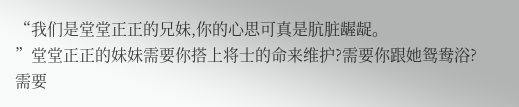“我们是堂堂正正的兄妹,你的心思可真是肮脏龌龊。
”堂堂正正的妹妹需要你搭上将士的命来维护?需要你跟她鸳鸯浴?需要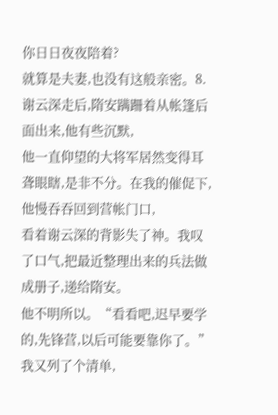你日日夜夜陪着?
就算是夫妻,也没有这般亲密。8.谢云深走后,隋安蹒跚着从帐篷后面出来,他有些沉默,
他一直仰望的大将军居然变得耳聋眼瞎,是非不分。在我的催促下,他慢吞吞回到营帐门口,
看着谢云深的背影失了神。我叹了口气,把最近整理出来的兵法做成册子,递给隋安。
他不明所以。“看看吧,迟早要学的,先锋营,以后可能要靠你了。”我又列了个清单,